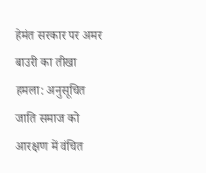हेमंत सरकार पर अमर बाउरी का तीखा हमला: अनुसूचित जाति समाज को आरक्षण में वंचित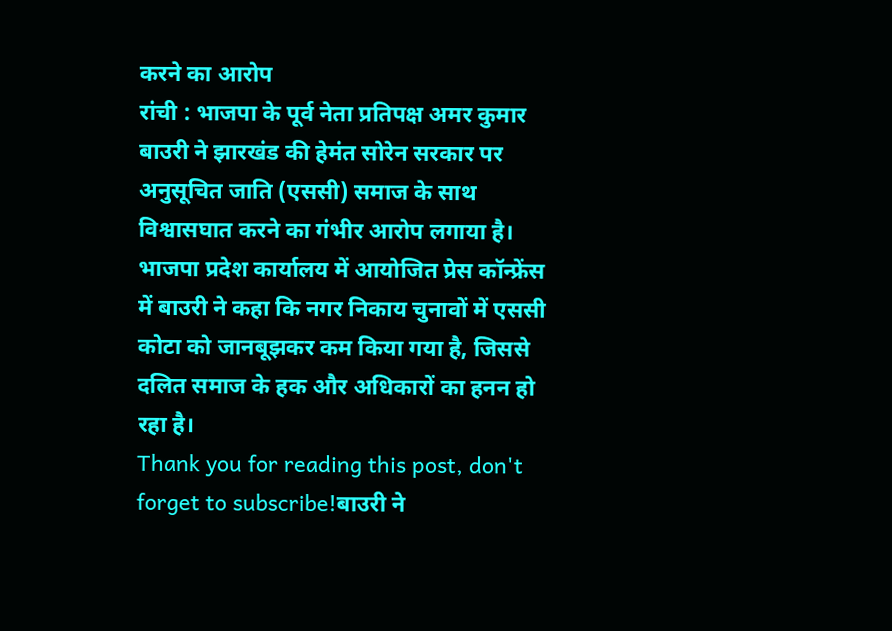करने का आरोप
रांची : भाजपा के पूर्व नेता प्रतिपक्ष अमर कुमार बाउरी ने झारखंड की हेमंत सोरेन सरकार पर अनुसूचित जाति (एससी) समाज के साथ विश्वासघात करने का गंभीर आरोप लगाया है। भाजपा प्रदेश कार्यालय में आयोजित प्रेस कॉन्फ्रेंस में बाउरी ने कहा कि नगर निकाय चुनावों में एससी कोटा को जानबूझकर कम किया गया है, जिससे दलित समाज के हक और अधिकारों का हनन हो रहा है।
Thank you for reading this post, don't forget to subscribe!बाउरी ने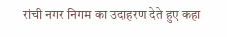रांची नगर निगम का उदाहरण देते हुए कहा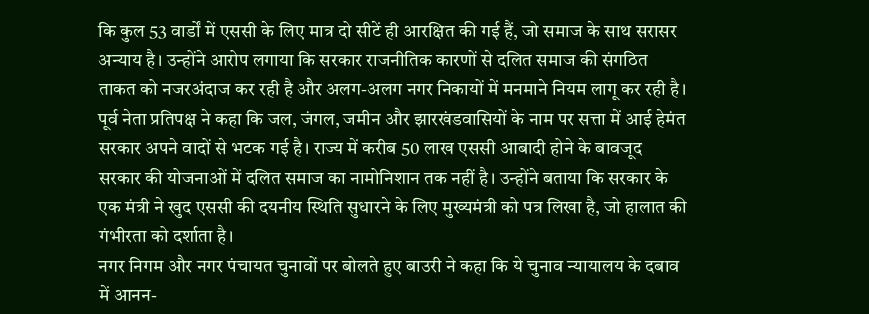कि कुल 53 वार्डों में एससी के लिए मात्र दो सीटें ही आरक्षित की गई हैं, जो समाज के साथ सरासर अन्याय है। उन्होंने आरोप लगाया कि सरकार राजनीतिक कारणों से दलित समाज की संगठित ताकत को नजरअंदाज कर रही है और अलग-अलग नगर निकायों में मनमाने नियम लागू कर रही है।
पूर्व नेता प्रतिपक्ष ने कहा कि जल, जंगल, जमीन और झारखंडवासियों के नाम पर सत्ता में आई हेमंत सरकार अपने वादों से भटक गई है। राज्य में करीब 50 लाख एससी आबादी होने के बावजूद सरकार की योजनाओं में दलित समाज का नामोनिशान तक नहीं है। उन्होंने बताया कि सरकार के एक मंत्री ने खुद एससी की दयनीय स्थिति सुधारने के लिए मुख्यमंत्री को पत्र लिखा है, जो हालात की गंभीरता को दर्शाता है।
नगर निगम और नगर पंचायत चुनावों पर बोलते हुए बाउरी ने कहा कि ये चुनाव न्यायालय के दबाव में आनन-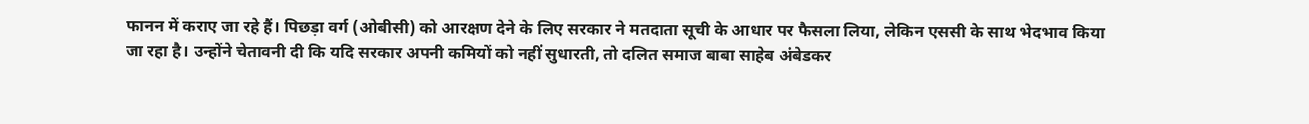फानन में कराए जा रहे हैं। पिछड़ा वर्ग (ओबीसी) को आरक्षण देने के लिए सरकार ने मतदाता सूची के आधार पर फैसला लिया, लेकिन एससी के साथ भेदभाव किया जा रहा है। उन्होंने चेतावनी दी कि यदि सरकार अपनी कमियों को नहीं सुधारती, तो दलित समाज बाबा साहेब अंबेडकर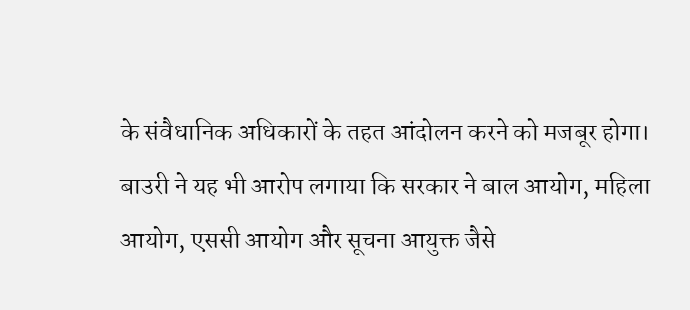के संवैधानिक अधिकारों के तहत आंदोलन करने को मजबूर होगा।
बाउरी ने यह भी आरोप लगाया कि सरकार ने बाल आयोग, महिला आयोग, एससी आयोग और सूचना आयुक्त जैसे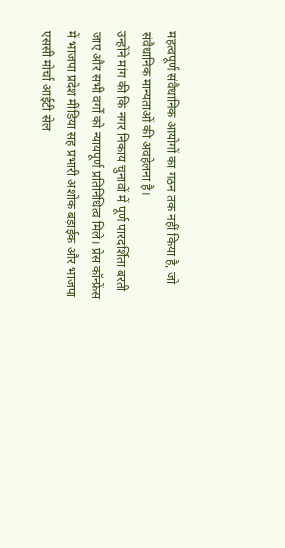महत्वपूर्ण संवैधानिक आयोगों का गठन तक नहीं किया है, जो संवैधानिक मान्यताओं की अवहेलना है।
उन्होंने मांग की कि नगर निकाय चुनावों में पूर्ण पारदर्शिता बरती जाए और सभी वर्गों को न्यायपूर्ण प्रतिनिधित्व मिले। प्रेस कॉन्फ्रेंस में भाजपा प्रदेश मीडिया सह प्रभारी अशोक बड़ाईक और भाजपा एससी मोर्चा आईटी सेल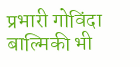प्रभारी गोविंदा बाल्मिकी भी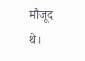मौजूद थे।